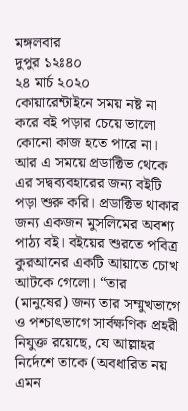মঙ্গলবার
দুপুর ১২ঃ৪০
২৪ মার্চ ২০২০
কোয়ারেন্টাইনে সময় নষ্ট না করে বই পড়ার চেয়ে ভালো কোনো কাজ হতে পারে না। আর এ সময়ে প্রডাক্টিভ থেকে এর সদ্বব্যবহারের জন্য বইটি পড়া শুরু করি। প্রডাক্টিভ থাকার জন্য একজন মুসলিমের অবশ্য পাঠ্য বই। বইয়ের শুরতে পবিত্র কুরআনের একটি আয়াতে চোখ আটকে গেলো। “তার (মানুষের) জন্য তার সম্মুখভাগে ও পশ্চাৎভাগে সার্বক্ষণিক প্রহরী নিযুক্ত রয়েছে, যে আল্লাহর নির্দেশে তাকে (অবধারিত নয় এমন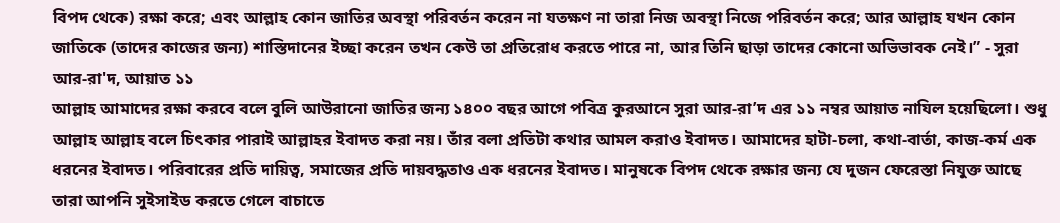বিপদ থেকে) রক্ষা করে; এবং আল্লাহ কোন জাতির অবস্থা পরিবর্তন করেন না যতক্ষণ না তারা নিজ অবস্থা নিজে পরিবর্তন করে; আর আল্লাহ যখন কোন জাতিকে (তাদের কাজের জন্য) শাস্তিদানের ইচ্ছা করেন তখন কেউ তা প্রতিরোধ করতে পারে না, আর তিনি ছাড়া তাদের কোনো অভিভাবক নেই।” - সুরা আর-রা'দ, আয়াত ১১
আল্লাহ আমাদের রক্ষা করবে বলে বুলি আউরানো জাতির জন্য ১৪০০ বছর আগে পবিত্র কুরআনে সুরা আর-রা’দ এর ১১ নম্বর আয়াত নাযিল হয়েছিলো। শুধু আল্লাহ আল্লাহ বলে চিৎকার পারাই আল্লাহর ইবাদত করা নয়। তাঁর বলা প্রতিটা কথার আমল করাও ইবাদত। আমাদের হাটা-চলা, কথা-বার্তা, কাজ-কর্ম এক ধরনের ইবাদত। পরিবারের প্রতি দায়িত্ব, সমাজের প্রতি দায়বদ্ধতাও এক ধরনের ইবাদত। মানুষকে বিপদ থেকে রক্ষার জন্য যে দুজন ফেরেস্তা নিযুক্ত আছে তারা আপনি সুইসাইড করতে গেলে বাচাতে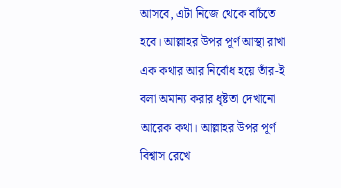আসবে, এটা নিজে থেকে বাচঁতে হবে। আল্লাহর উপর পূর্ণ আস্থা রাখা এক কথার আর নির্বোধ হয়ে তাঁর-ই বলা অমান্য করার ধৃষ্টতা দেখানো আরেক কথা। আল্লাহর উপর পূর্ণ বিশ্বাস রেখে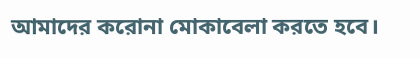আমাদের করোনা মোকাবেলা করতে হবে।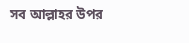সব আল্লাহর উপর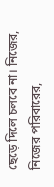ছেড়ে দিলে চলবে না। নিজের, নিজের পরিবারের,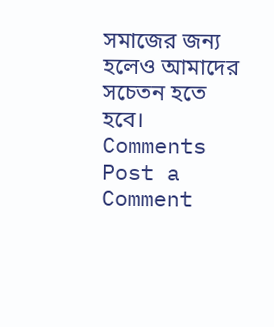সমাজের জন্য হলেও আমাদের সচেতন হতে হবে।
Comments
Post a Comment